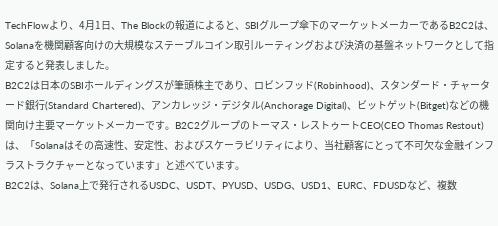TechFlowより、4月1日、The Blockの報道によると、SBIグループ傘下のマーケットメーカーであるB2C2は、Solanaを機関顧客向けの大規模なステーブルコイン取引ルーティングおよび決済の基盤ネットワークとして指定すると発表しました。
B2C2は日本のSBIホールディングスが筆頭株主であり、ロビンフッド(Robinhood)、スタンダード・チャータード銀行(Standard Chartered)、アンカレッジ・デジタル(Anchorage Digital)、ビットゲット(Bitget)などの機関向け主要マーケットメーカーです。B2C2グループのトーマス・レストゥートCEO(CEO Thomas Restout)は、「Solanaはその高速性、安定性、およびスケーラビリティにより、当社顧客にとって不可欠な金融インフラストラクチャーとなっています」と述べています。
B2C2は、Solana上で発行されるUSDC、USDT、PYUSD、USDG、USD1、EURC、FDUSDなど、複数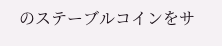のステーブルコインをサ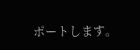ポートします。